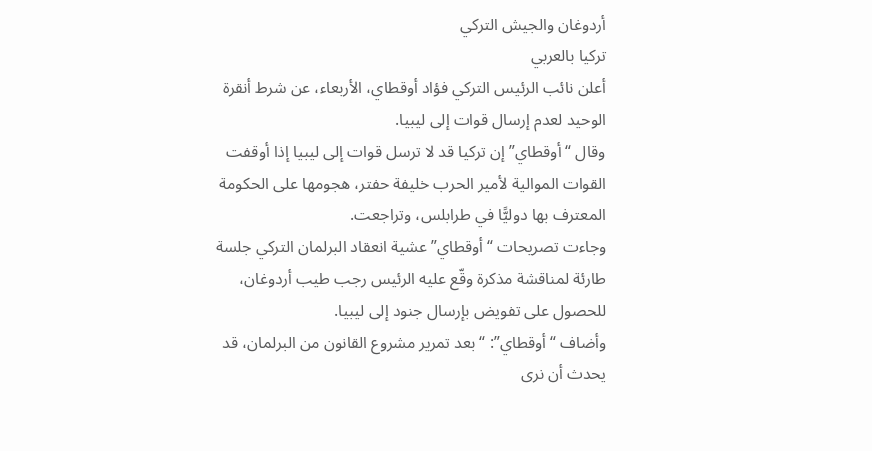أردوغان والجيش التركي
تركيا بالعربي
أعلن نائب الرئيس التركي فؤاد أوقطاي، الأربعاء، عن شرط أنقرة الوحيد لعدم إرسال قوات إلى ليبيا.
وقال “أوقطاي” إن تركيا قد لا ترسل قوات إلى ليبيا إذا أوقفت القوات الموالية لأمير الحرب خليفة حفتر، هجومها على الحكومة المعترف بها دوليًّا في طرابلس، وتراجعت.
وجاءت تصريحات “أوقطاي” عشية انعقاد البرلمان التركي جلسة طارئة لمناقشة مذكرة وقّع عليه الرئيس رجب طيب أردوغان، للحصول على تفويض بإرسال جنود إلى ليبيا.
وأضاف “أوقطاي”: “بعد تمرير مشروع القانون من البرلمان، قد يحدث أن نرى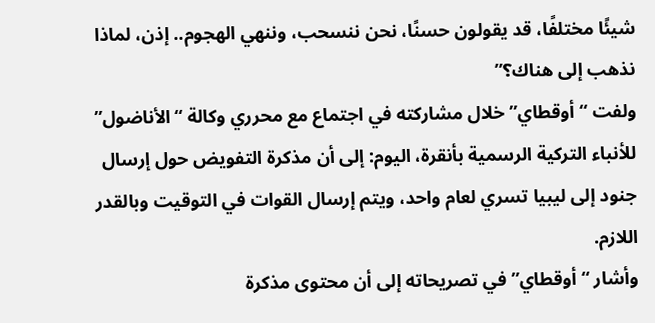شيئًا مختلفًا، قد يقولون حسنًا، نحن ننسحب، وننهي الهجوم.. إذن، لماذا نذهب إلى هناك؟”
ولفت “أوقطاي” خلال مشاركته في اجتماع مع محرري وكالة “الأناضول” للأنباء التركية الرسمية بأنقرة، اليوم: إلى أن مذكرة التفويض حول إرسال جنود إلى ليبيا تسري لعام واحد، ويتم إرسال القوات في التوقيت وبالقدر اللازم.
وأشار “أوقطاي” في تصريحاته إلى أن محتوى مذكرة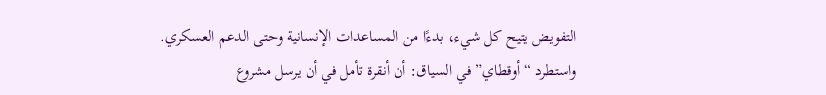التفويض يتيح كل شيء، بدءًا من المساعدات الإنسانية وحتى الدعم العسكري.
واستطرد “أوقطاي” في السياق: أن أنقرة تأمل في أن يرسل مشروع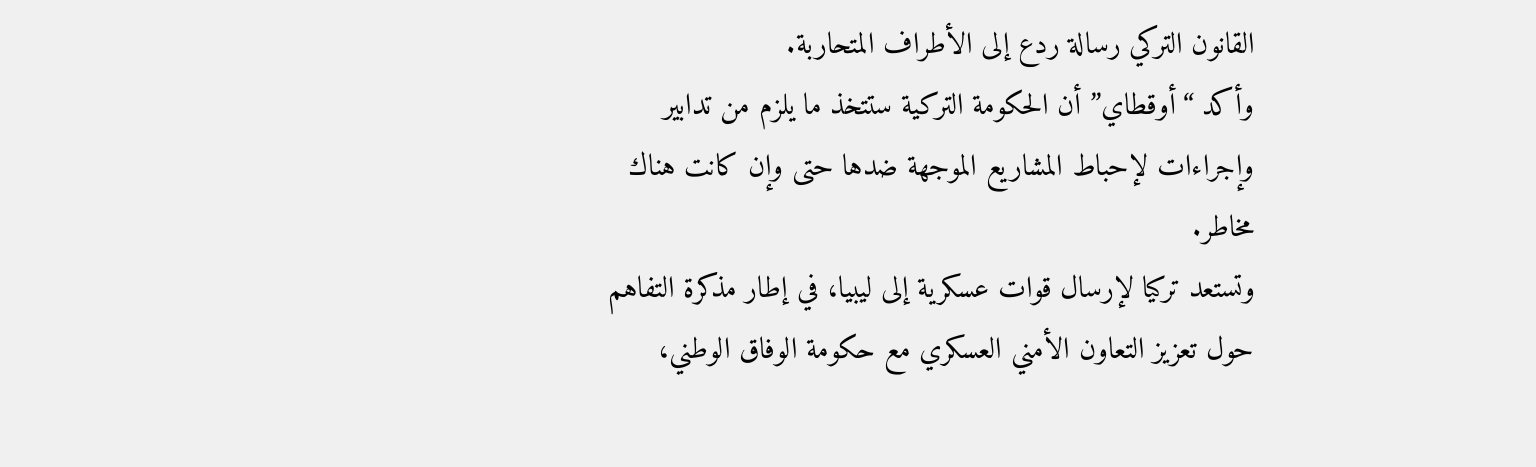القانون التركي رسالة ردع إلى الأطراف المتحاربة.
وأكد “أوقطاي” أن الحكومة التركية ستتخذ ما يلزم من تدابير وإجراءات لإحباط المشاريع الموجهة ضدها حتى وإن كانت هناك مخاطر.
وتستعد تركيا لإرسال قوات عسكرية إلى ليبيا، في إطار مذكرة التفاهم حول تعزيز التعاون الأمني العسكري مع حكومة الوفاق الوطني،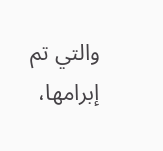والتي تم إبرامها،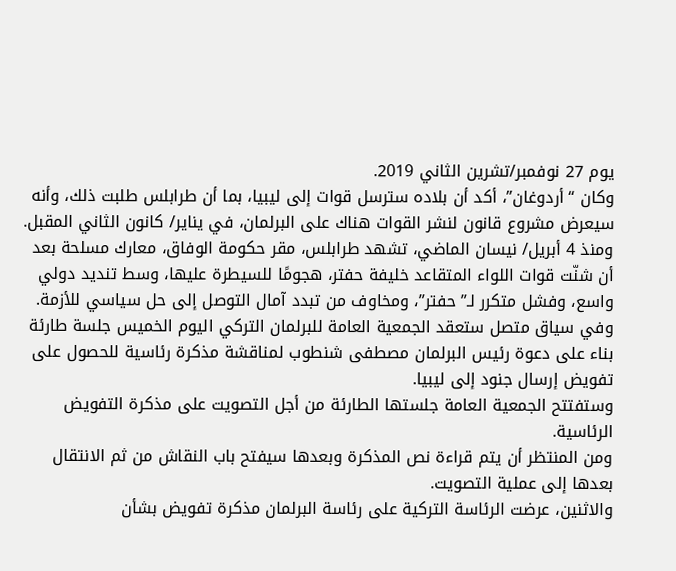يوم 27 نوفمبر/تشرين الثاني 2019.
وكان “أردوغان”، أكد أن بلاده سترسل قوات إلى ليبيا، بما أن طرابلس طلبت ذلك، وأنه سيعرض مشروع قانون لنشر القوات هناك على البرلمان، في يناير/ كانون الثاني المقبل.
ومنذ 4 أبريل/ نيسان الماضي، تشهد طرابلس، مقر حكومة الوفاق، معارك مسلحة بعد أن شنّت قوات اللواء المتقاعد خليفة حفتر، هجومًا للسيطرة عليها، وسط تنديد دولي واسع، وفشل متكرر لـ”حفتر”، ومخاوف من تبدد آمال التوصل إلى حل سياسي للأزمة.
وفي سياق متصل ستعقد الجمعية العامة للبرلمان التركي اليوم الخميس جلسة طارئة بناء على دعوة رئيس البرلمان مصطفى شنطوب لمناقشة مذكرة رئاسية للحصول على تفويض إرسال جنود إلى ليبيا.
وستفتتح الجمعية العامة جلستها الطارئة من أجل التصويت على مذكرة التفويض الرئاسية.
ومن المنتظر أن يتم قراءة نص المذكرة وبعدها سيفتح باب النقاش من ثم الانتقال بعدها إلى عملية التصويت.
والاثنين، عرضت الرئاسة التركية على رئاسة البرلمان مذكرة تفويض بشأن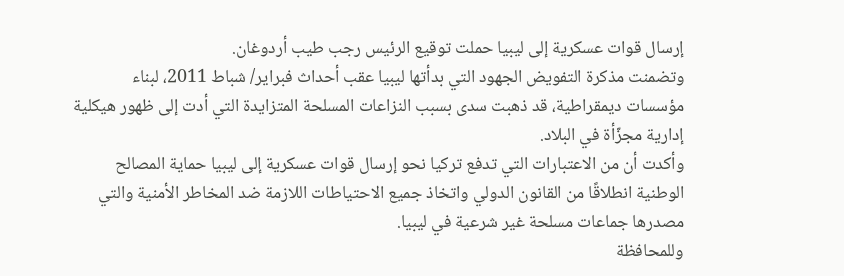إرسال قوات عسكرية إلى ليبيا حملت توقيع الرئيس رجب طيب أردوغان.
وتضمنت مذكرة التفويض الجهود التي بدأتها ليبيا عقب أحداث فبراير/ شباط 2011، لبناء مؤسسات ديمقراطية، قد ذهبت سدى بسبب النزاعات المسلحة المتزايدة التي أدت إلى ظهور هيكلية إدارية مجزّأة في البلاد.
وأكدت أن من الاعتبارات التي تدفع تركيا نحو إرسال قوات عسكرية إلى ليبيا حماية المصالح الوطنية انطلاقًا من القانون الدولي واتخاذ جميع الاحتياطات اللازمة ضد المخاطر الأمنية والتي مصدرها جماعات مسلحة غير شرعية في ليبيا.
وللمحافظة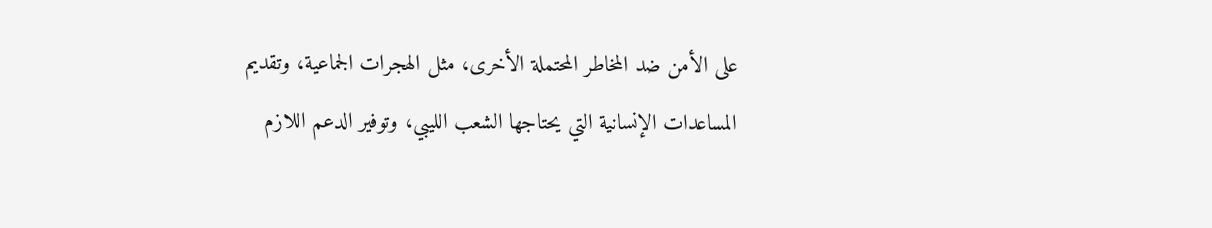على الأمن ضد المخاطر المحتملة الأخرى، مثل الهجرات الجماعية، وتقديم المساعدات الإنسانية التي يحتاجها الشعب الليبي، وتوفير الدعم اللازم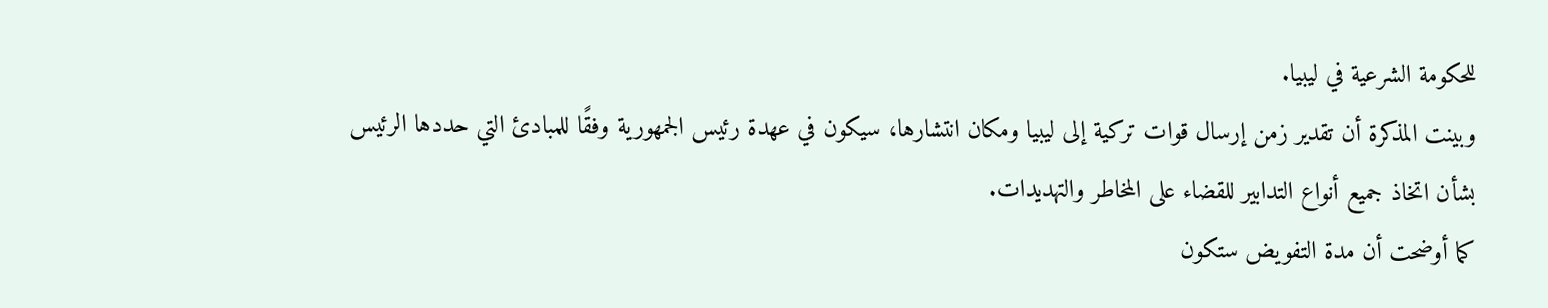للحكومة الشرعية في ليبيا.
وبينت المذكرة أن تقدير زمن إرسال قوات تركية إلى ليبيا ومكان انتشارها، سيكون في عهدة رئيس الجمهورية وفقًا للمبادئ التي حددها الرئيس بشأن اتخاذ جميع أنواع التدابير للقضاء على المخاطر والتهديدات.
كما أوضحت أن مدة التفويض ستكون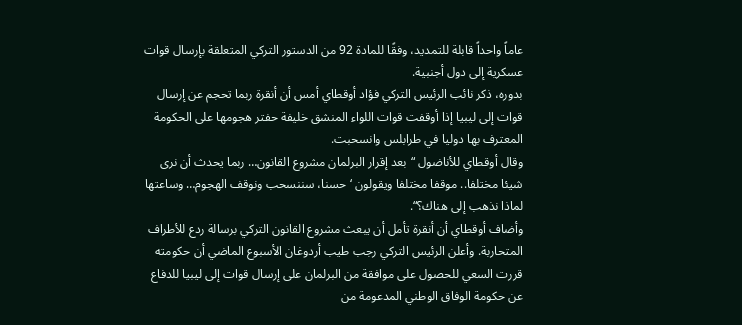عاماً واحداً قابلة للتمديد، وفقًا للمادة 92 من الدستور التركي المتعلقة بإرسال قوات عسكرية إلى دول أجنبية.
بدوره، ذكر نائب الرئيس التركي فؤاد أوقطاي أمس أن أنقرة ربما تحجم عن إرسال قوات إلى ليبيا إذا أوقفت قوات اللواء المنشق خليفة حفتر هجومها على الحكومة المعترف بها دوليا في طرابلس وانسحبت.
وقال أوقطاي للأناضول “بعد إقرار البرلمان مشروع القانون… ربما يحدث أن نرى شيئا مختلفا.. موقفا مختلفا ويقولون ‘حسنا، سننسحب ونوقف الهجوم… وساعتها لماذا نذهب إلى هناك؟“.
وأضاف أوقطاي أن أنقرة تأمل أن يبعث مشروع القانون التركي برسالة ردع للأطراف المتحاربة. وأعلن الرئيس التركي رجب طيب أردوغان الأسبوع الماضي أن حكومته قررت السعي للحصول على موافقة من البرلمان على إرسال قوات إلى ليبيا للدفاع عن حكومة الوفاق الوطني المدعومة من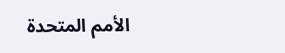الأمم المتحدة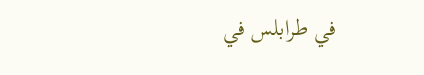في طرابلس في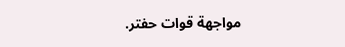مواجهة قوات حفتر.